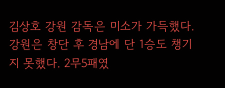김상호 강원 감독은 미소가 가득했다.
강원은 창단 후 경남에 단 1승도 챙기지 못했다. 2무5패였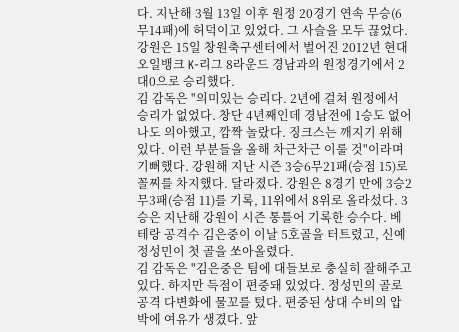다. 지난해 3월 13일 이후 원정 20경기 연속 무승(6무14패)에 허덕이고 있었다. 그 사슬을 모두 끊었다. 강원은 15일 창원축구센터에서 벌어진 2012년 현대오일뱅크 K-리그 8라운드 경남과의 원정경기에서 2대0으로 승리했다.
김 감독은 "의미있는 승리다. 2년에 걸쳐 원정에서 승리가 없었다. 창단 4년째인데 경남전에 1승도 없어 나도 의아했고, 깜짝 놀랐다. 징크스는 깨지기 위해 있다. 이런 부분들을 올해 차근차근 이룰 것"이라며 기뻐했다. 강원해 지난 시즌 3승6무21패(승점 15)로 꼴찌를 차지했다. 달라졌다. 강원은 8경기 만에 3승2무3패(승점 11)를 기록, 11위에서 8위로 올라섰다. 3승은 지난해 강원이 시즌 통틀어 기록한 승수다. 베테랑 공격수 김은중이 이날 5호골을 터트렸고, 신예 정성민이 첫 골을 쏘아올렸다.
김 감독은 "김은중은 팀에 대들보로 충실히 잘해주고 있다. 하지만 득점이 편중돼 있었다. 정성민의 골로 공격 다변화에 물꼬를 텄다. 편중된 상대 수비의 압박에 여유가 생겼다. 앞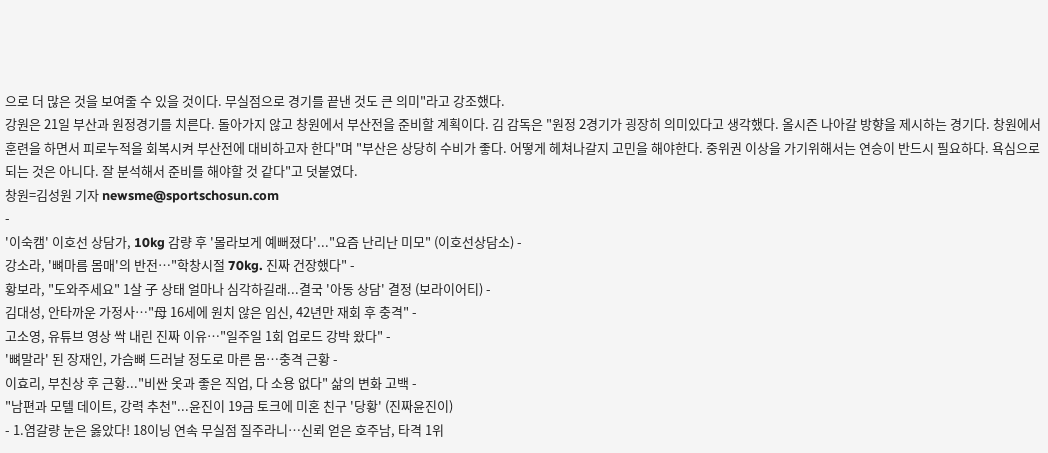으로 더 많은 것을 보여줄 수 있을 것이다. 무실점으로 경기를 끝낸 것도 큰 의미"라고 강조했다.
강원은 21일 부산과 원정경기를 치른다. 돌아가지 않고 창원에서 부산전을 준비할 계획이다. 김 감독은 "원정 2경기가 굉장히 의미있다고 생각했다. 올시즌 나아갈 방향을 제시하는 경기다. 창원에서 훈련을 하면서 피로누적을 회복시켜 부산전에 대비하고자 한다"며 "부산은 상당히 수비가 좋다. 어떻게 헤쳐나갈지 고민을 해야한다. 중위권 이상을 가기위해서는 연승이 반드시 필요하다. 욕심으로 되는 것은 아니다. 잘 분석해서 준비를 해야할 것 같다"고 덧붙였다.
창원=김성원 기자 newsme@sportschosun.com
-
'이숙캠' 이호선 상담가, 10kg 감량 후 '몰라보게 예뻐졌다'..."요즘 난리난 미모" (이호선상담소) -
강소라, '뼈마름 몸매'의 반전…"학창시절 70kg. 진짜 건장했다" -
황보라, "도와주세요" 1살 子 상태 얼마나 심각하길래...결국 '아동 상담' 결정 (보라이어티) -
김대성, 안타까운 가정사…"母 16세에 원치 않은 임신, 42년만 재회 후 충격" -
고소영, 유튜브 영상 싹 내린 진짜 이유…"일주일 1회 업로드 강박 왔다" -
'뼈말라' 된 장재인, 가슴뼈 드러날 정도로 마른 몸…충격 근황 -
이효리, 부친상 후 근황..."비싼 옷과 좋은 직업, 다 소용 없다" 삶의 변화 고백 -
"남편과 모텔 데이트, 강력 추천"...윤진이 19금 토크에 미혼 친구 '당황' (진짜윤진이)
- 1.염갈량 눈은 옳았다! 18이닝 연속 무실점 질주라니…신뢰 얻은 호주남, 타격 1위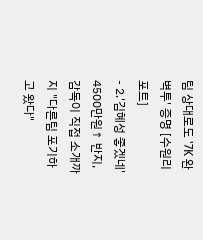팀 상대로도 '7K 완벽투' 증명 [수원리포트]
- 2.'김혜성 좋겠네' 4500만원↑ 반지, 감독이 직접 소개까지 "다른팀 포기하고 왔다"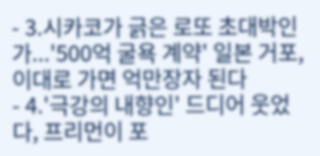- 3.시카코가 긁은 로또 초대박인가...'500억 굴욕 계약' 일본 거포, 이대로 가면 억만장자 된다
- 4.'극강의 내향인' 드디어 웃었다, 프리먼이 포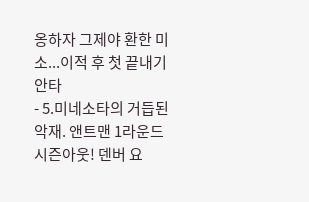옹하자 그제야 환한 미소...이적 후 첫 끝내기 안타
- 5.미네소타의 거듭된 악재. 앤트맨 1라운드 시즌아웃! 덴버 요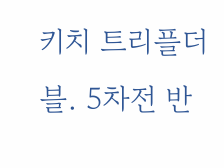키치 트리플더블. 5차전 반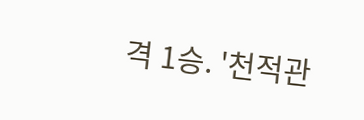격 1승. '천적관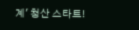계' 청산 스타트!